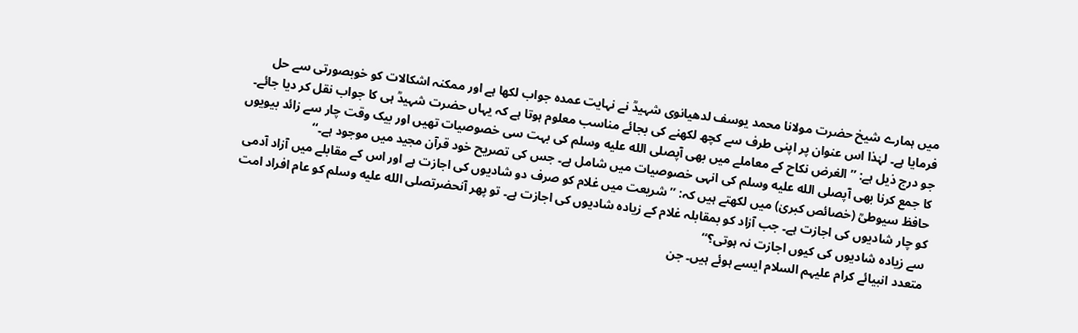میں ہمارے شیخ حضرت مولانا محمد یوسف لدھیانوی شہیدؒ نے نہایت عمدہ جواب لکھا ہے اور ممکنہ اشکالات کو خوبصورتی سے حل فرمایا ہے۔ لہٰذا اس عنوان پر اپنی طرف سے کچھ لکھنے کی بجائے مناسب معلوم ہوتا ہے کہ یہاں حضرت شہیدؒ ہی کا جواب نقل کر دیا جائے۔ جو درج ذیل ہے: ’’الغرض نکاح کے معاملے میں بھی آپصلى الله عليه وسلم کی بہت سی خصوصیات تھیں اور بیک وقت چار سے زائد بیویوں کا جمع کرنا بھی آپصلى الله عليه وسلم کی انہی خصوصیات میں شامل ہے۔ جس کی تصریح خود قرآن مجید میں موجود ہے۔‘‘
حافظ سیوطیؒ (خصائص کبریٰ) میں لکھتے ہیں کہ: ’’شریعت میں غلام کو صرف دو شادیوں کی اجازت ہے اور اس کے مقابلے میں آزاد آدمی کو چار شادیوں کی اجازت ہے۔ جب آزاد کو بمقابلہ غلام کے زیادہ شادیوں کی اجازت ہے۔ تو پھر آنحضرتصلى الله عليه وسلم کو عام افراد امت سے زیادہ شادیوں کی کیوں اجازت نہ ہوتی؟‘‘
متعدد انبیائے کرام علیہم السلام ایسے ہوئے ہیں۔ جن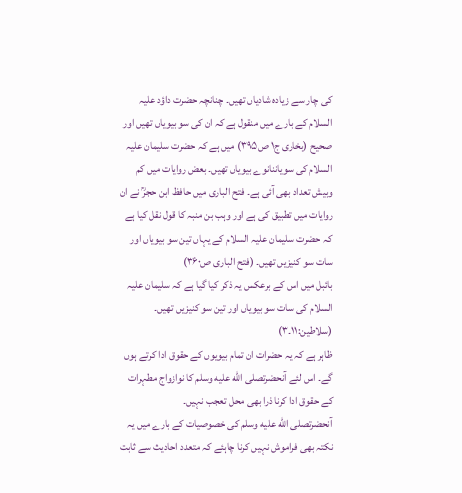کی چار سے زیادہ شادیاں تھیں۔ چنانچہ حضرت داؤد علیہ السلام کے بارے میں منقول ہے کہ ان کی سو بیویاں تھیں اور صحیح (بخاری ج۱ ص۳۹۵) میں ہے کہ حضرت سلیمان علیہ السلام کی سویاننانوے بیویاں تھیں۔ بعض روایات میں کم وبیش تعداد بھی آئی ہے۔ فتح الباری میں حافظ ابن حجرؒ نے ان روایات میں تطبیق کی ہے اور وہب بن منبہ کا قول نقل کیا ہے کہ حضرت سلیمان علیہ السلام کے یہاں تین سو بیویاں اور سات سو کنیزیں تھیں۔ (فتح الباری ص۳۶۰)
بائبل میں اس کے برعکس یہ ذکر کیا گیا ہے کہ سلیمان علیہ السلام کی سات سو بیویاں اور تین سو کنیزیں تھیں۔ (سلاطین:۱۱۔۳)
ظاہر ہے کہ یہ حضرات ان تمام بیویوں کے حقوق ادا کرتے ہوں گے۔ اس لئے آنحضرتصلى الله عليه وسلم کا نوازواج مطہرات کے حقوق ادا کرنا ذرا بھی محل تعجب نہیں۔
آنحضرتصلى الله عليه وسلم کی خصوصیات کے بارے میں یہ نکتہ بھی فراموش نہیں کرنا چاہئے کہ متعدد احادیث سے ثابت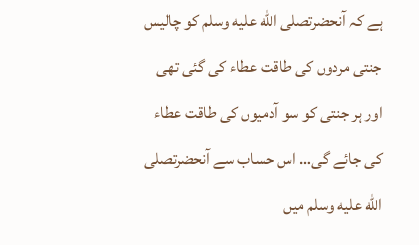ہے کہ آنحضرتصلى الله عليه وسلم کو چالیس جنتی مردوں کی طاقت عطاء کی گئی تھی اور ہر جنتی کو سو آدمیوں کی طاقت عطاء کی جائے گی… اس حساب سے آنحضرتصلى الله عليه وسلم میں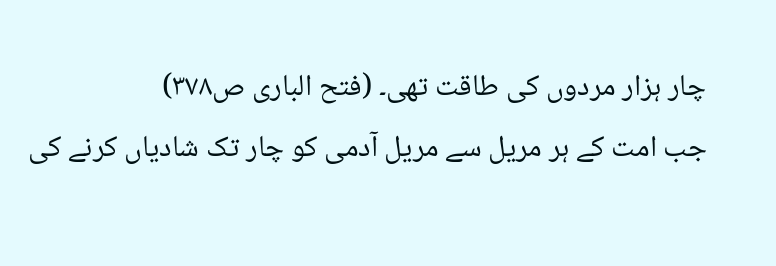چار ہزار مردوں کی طاقت تھی۔ (فتح الباری ص۳۷۸)
جب امت کے ہر مریل سے مریل آدمی کو چار تک شادیاں کرنے کی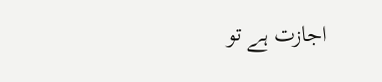اجازت ہے تو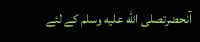آنحضرتصلى الله عليه وسلم کے لئے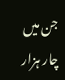جن میں چار ہزار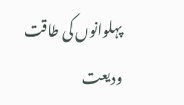پہلوانوں کی طاقت ودیعت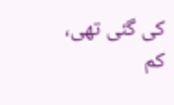کی گئی تھی، کم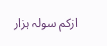ازکم سولہ ہزار